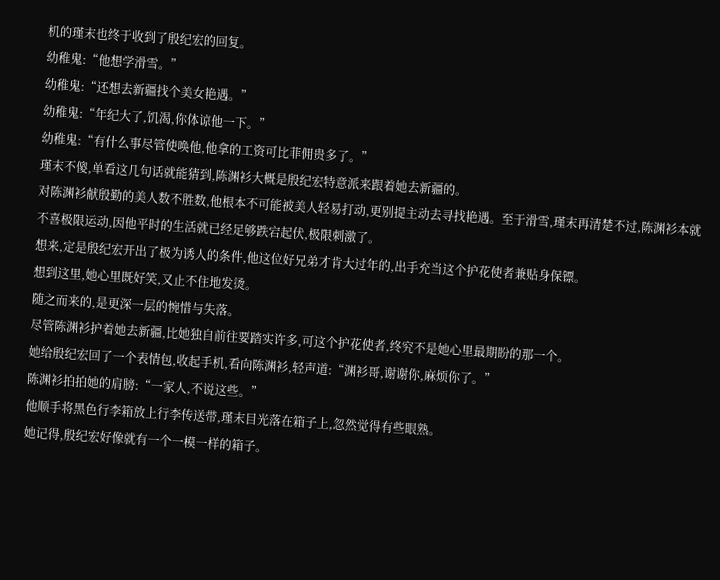机的瑾末也终于收到了殷纪宏的回复。
幼稚鬼:“他想学滑雪。”
幼稚鬼:“还想去新疆找个美女艳遇。”
幼稚鬼:“年纪大了,饥渴,你体谅他一下。”
幼稚鬼:“有什么事尽管使唤他,他拿的工资可比菲佣贵多了。”
瑾末不傻,单看这几句话就能猜到,陈渊衫大概是殷纪宏特意派来跟着她去新疆的。
对陈渊衫献殷勤的美人数不胜数,他根本不可能被美人轻易打动,更别提主动去寻找艳遇。至于滑雪,瑾末再清楚不过,陈渊衫本就不喜极限运动,因他平时的生活就已经足够跌宕起伏,极限刺激了。
想来,定是殷纪宏开出了极为诱人的条件,他这位好兄弟才肯大过年的,出手充当这个护花使者兼贴身保镖。
想到这里,她心里既好笑,又止不住地发烫。
随之而来的,是更深一层的惋惜与失落。
尽管陈渊衫护着她去新疆,比她独自前往要踏实许多,可这个护花使者,终究不是她心里最期盼的那一个。
她给殷纪宏回了一个表情包,收起手机,看向陈渊衫,轻声道:“渊衫哥,谢谢你,麻烦你了。”
陈渊衫拍拍她的肩膀:“一家人,不说这些。”
他顺手将黑色行李箱放上行李传送带,瑾末目光落在箱子上,忽然觉得有些眼熟。
她记得,殷纪宏好像就有一个一模一样的箱子。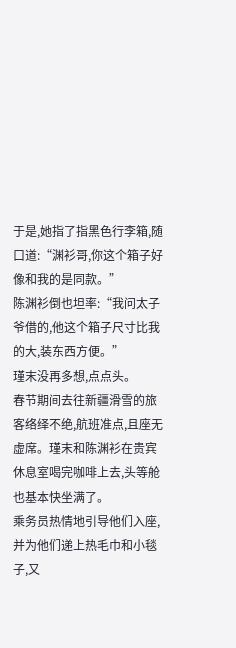于是,她指了指黑色行李箱,随口道:“渊衫哥,你这个箱子好像和我的是同款。”
陈渊衫倒也坦率:“我问太子爷借的,他这个箱子尺寸比我的大,装东西方便。”
瑾末没再多想,点点头。
春节期间去往新疆滑雪的旅客络绎不绝,航班准点,且座无虚席。瑾末和陈渊衫在贵宾休息室喝完咖啡上去,头等舱也基本快坐满了。
乘务员热情地引导他们入座,并为他们递上热毛巾和小毯子,又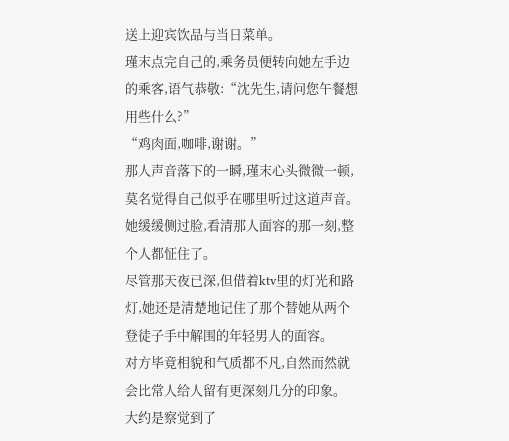送上迎宾饮品与当日菜单。
瑾末点完自己的,乘务员便转向她左手边的乘客,语气恭敬:“沈先生,请问您午餐想用些什么?”
“鸡肉面,咖啡,谢谢。”
那人声音落下的一瞬,瑾末心头微微一顿,莫名觉得自己似乎在哪里听过这道声音。
她缓缓侧过脸,看清那人面容的那一刻,整个人都怔住了。
尽管那天夜已深,但借着ktv里的灯光和路灯,她还是清楚地记住了那个替她从两个登徒子手中解围的年轻男人的面容。
对方毕竟相貌和气质都不凡,自然而然就会比常人给人留有更深刻几分的印象。
大约是察觉到了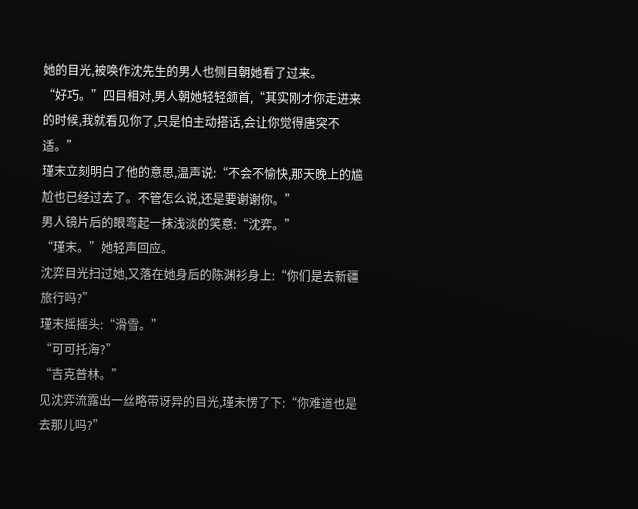她的目光,被唤作沈先生的男人也侧目朝她看了过来。
“好巧。”四目相对,男人朝她轻轻颔首,“其实刚才你走进来的时候,我就看见你了,只是怕主动搭话,会让你觉得唐突不适。”
瑾末立刻明白了他的意思,温声说:“不会不愉快,那天晚上的尴尬也已经过去了。不管怎么说,还是要谢谢你。”
男人镜片后的眼弯起一抹浅淡的笑意:“沈弈。”
“瑾末。”她轻声回应。
沈弈目光扫过她,又落在她身后的陈渊衫身上:“你们是去新疆旅行吗?”
瑾末摇摇头:“滑雪。”
“可可托海?”
“吉克普林。”
见沈弈流露出一丝略带讶异的目光,瑾末愣了下:“你难道也是去那儿吗?”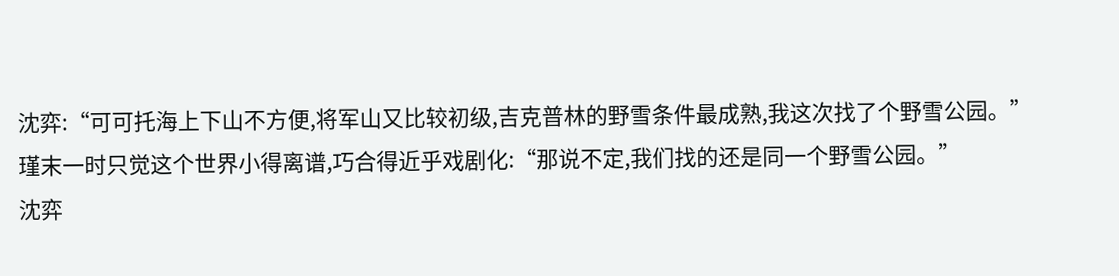沈弈:“可可托海上下山不方便,将军山又比较初级,吉克普林的野雪条件最成熟,我这次找了个野雪公园。”
瑾末一时只觉这个世界小得离谱,巧合得近乎戏剧化:“那说不定,我们找的还是同一个野雪公园。”
沈弈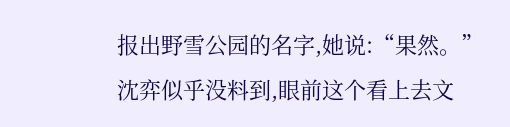报出野雪公园的名字,她说:“果然。”
沈弈似乎没料到,眼前这个看上去文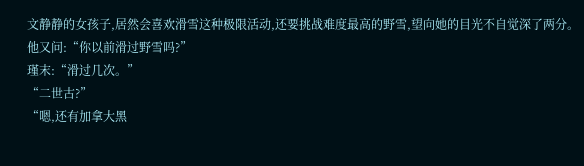文静静的女孩子,居然会喜欢滑雪这种极限活动,还要挑战难度最高的野雪,望向她的目光不自觉深了两分。
他又问:“你以前滑过野雪吗?”
瑾末:“滑过几次。”
“二世古?”
“嗯,还有加拿大黑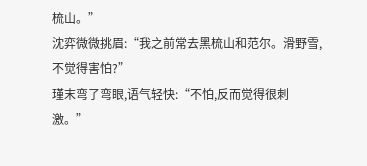梳山。”
沈弈微微挑眉:“我之前常去黑梳山和范尔。滑野雪,不觉得害怕?”
瑾末弯了弯眼,语气轻快:“不怕,反而觉得很刺激。”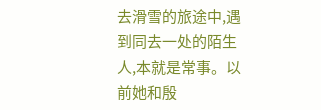去滑雪的旅途中,遇到同去一处的陌生人,本就是常事。以前她和殷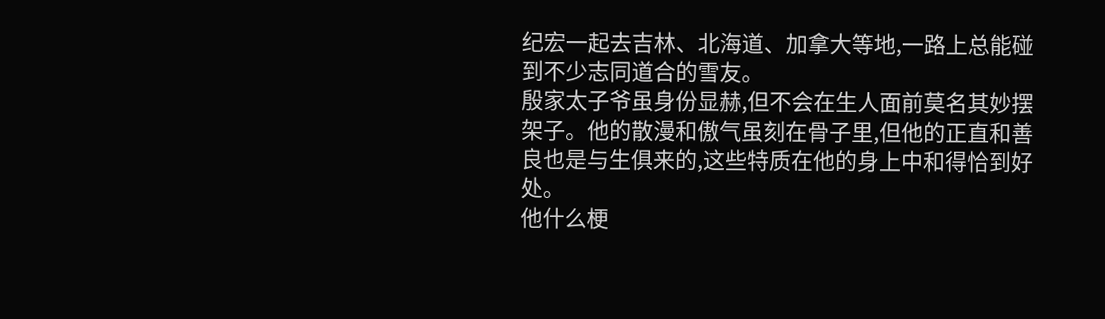纪宏一起去吉林、北海道、加拿大等地,一路上总能碰到不少志同道合的雪友。
殷家太子爷虽身份显赫,但不会在生人面前莫名其妙摆架子。他的散漫和傲气虽刻在骨子里,但他的正直和善良也是与生俱来的,这些特质在他的身上中和得恰到好处。
他什么梗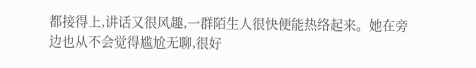都接得上,讲话又很风趣,一群陌生人很快便能热络起来。她在旁边也从不会觉得尴尬无聊,很好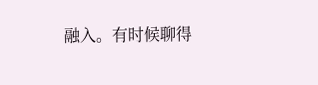融入。有时候聊得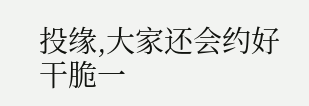投缘,大家还会约好干脆一